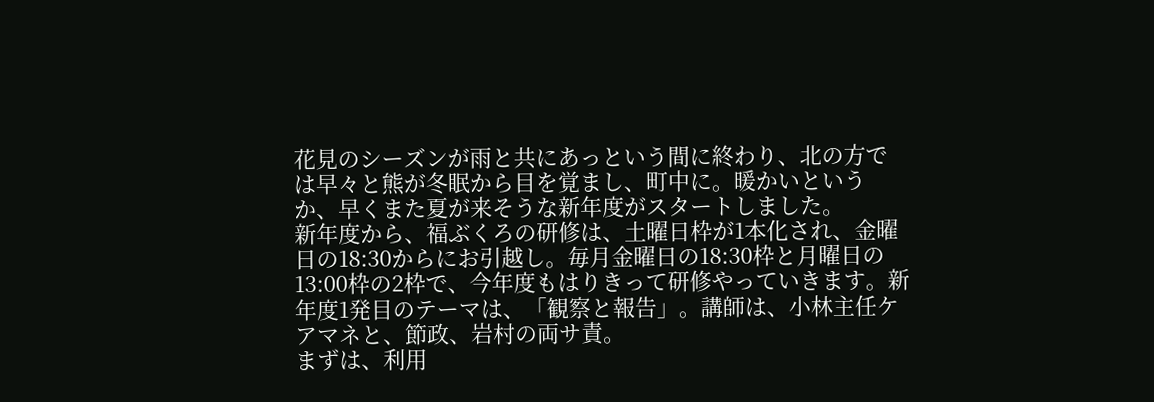花見のシーズンが雨と共にあっという間に終わり、北の方では早々と熊が冬眠から目を覚まし、町中に。暖かいというか、早くまた夏が来そうな新年度がスタートしました。
新年度から、福ぶくろの研修は、土曜日枠が1本化され、金曜日の18:30からにお引越し。毎月金曜日の18:30枠と月曜日の13:00枠の2枠で、今年度もはりきって研修やっていきます。新年度1発目のテーマは、「観察と報告」。講師は、小林主任ケアマネと、節政、岩村の両サ責。
まずは、利用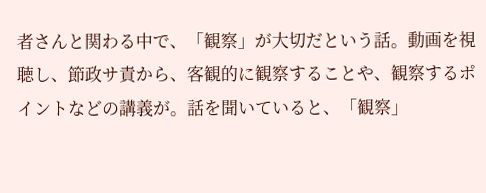者さんと関わる中で、「観察」が大切だという話。動画を視聴し、節政サ責から、客観的に観察することや、観察するポイントなどの講義が。話を聞いていると、「観察」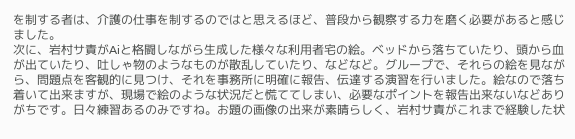を制する者は、介護の仕事を制するのではと思えるほど、普段から観察する力を磨く必要があると感じました。
次に、岩村サ責がAiと格闘しながら生成した様々な利用者宅の絵。ベッドから落ちていたり、頭から血が出ていたり、吐しゃ物のようなものが散乱していたり、などなど。グループで、それらの絵を見ながら、問題点を客観的に見つけ、それを事務所に明確に報告、伝達する演習を行いました。絵なので落ち着いて出来ますが、現場で絵のような状況だと慌ててしまい、必要なポイントを報告出来ないなどありがちです。日々練習あるのみですね。お題の画像の出来が素晴らしく、岩村サ責がこれまで経験した状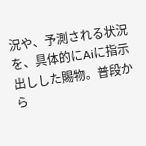況や、予測される状況を、具体的にAiに指示出しした賜物。普段から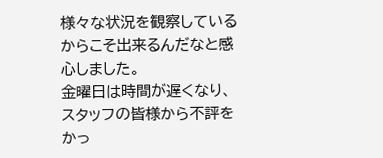様々な状況を観察しているからこそ出来るんだなと感心しました。
金曜日は時間が遅くなり、スタッフの皆様から不評をかっ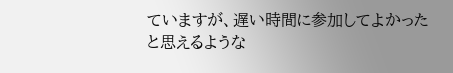ていますが、遅い時間に参加してよかったと思えるような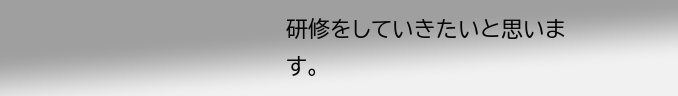研修をしていきたいと思います。